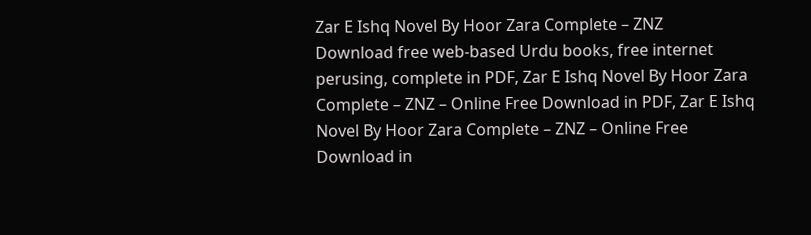Zar E Ishq Novel By Hoor Zara Complete – ZNZ
Download free web-based Urdu books, free internet perusing, complete in PDF, Zar E Ishq Novel By Hoor Zara Complete – ZNZ – Online Free Download in PDF, Zar E Ishq Novel By Hoor Zara Complete – ZNZ – Online Free Download in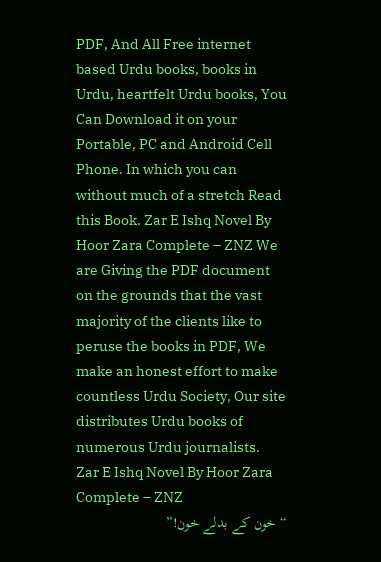PDF, And All Free internet based Urdu books, books in Urdu, heartfelt Urdu books, You Can Download it on your Portable, PC and Android Cell Phone. In which you can without much of a stretch Read this Book. Zar E Ishq Novel By Hoor Zara Complete – ZNZ We are Giving the PDF document on the grounds that the vast majority of the clients like to peruse the books in PDF, We make an honest effort to make countless Urdu Society, Our site distributes Urdu books of numerous Urdu journalists.
Zar E Ishq Novel By Hoor Zara Complete – ZNZ
“خون کے بدلے خون!”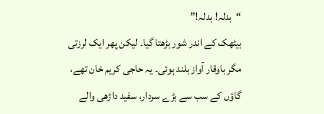“بدلہ! بدلہ!”
بیٹھک کے اندر شور بڑھتا گیا۔ لیکن پھر ایک لرزتی مگر باوقار آواز بلند ہوئی۔ یہ حاجی کریم خان تھے، گاؤں کے سب سے بڑے سردار، سفید داڑھی والے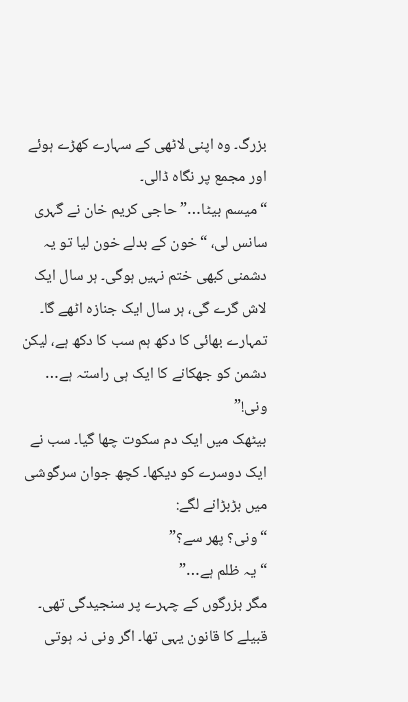بزرگ۔ وہ اپنی لاٹھی کے سہارے کھڑے ہوئے اور مجمع پر نگاہ ڈالی۔
“میسم بیٹا…” حاجی کریم خان نے گہری سانس لی، “خون کے بدلے خون لیا تو یہ دشمنی کبھی ختم نہیں ہوگی۔ ہر سال ایک لاش گرے گی، ہر سال ایک جنازہ اٹھے گا۔ تمہارے بھائی کا دکھ ہم سب کا دکھ ہے، لیکن دشمن کو جھکانے کا ایک ہی راستہ ہے… ونی!”
بیٹھک میں ایک دم سکوت چھا گیا۔ سب نے ایک دوسرے کو دیکھا۔ کچھ جوان سرگوشی میں بڑبڑانے لگے:
“ونی؟ پھر سے؟”
“یہ ظلم ہے…”
مگر بزرگوں کے چہرے پر سنجیدگی تھی۔ قبیلے کا قانون یہی تھا۔ اگر ونی نہ ہوتی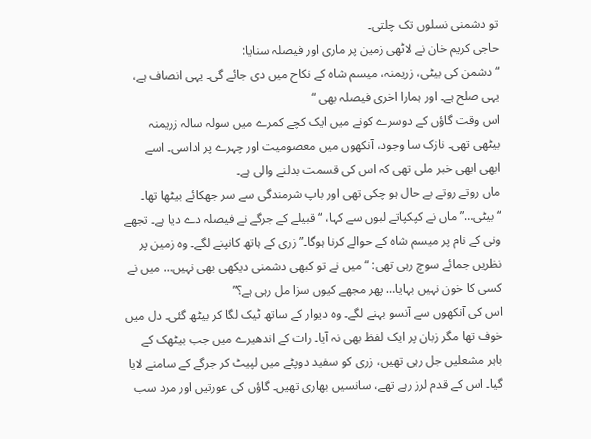تو دشمنی نسلوں تک چلتی۔
حاجی کریم خان نے لاٹھی زمین پر ماری اور فیصلہ سنایا:
“دشمن کی بیٹی، زریمنہ، میسم شاہ کے نکاح میں دی جائے گی۔ یہی انصاف ہے، یہی صلح ہے۔ اور ہمارا اخری فیصلہ بھی “
اس وقت گاؤں کے دوسرے کونے میں ایک کچے کمرے میں سولہ سالہ زریمنہ بیٹھی تھی۔ نازک سا وجود، آنکھوں میں معصومیت اور چہرے پر اداسی۔ اسے ابھی ابھی خبر ملی تھی کہ اس کی قسمت بدلنے والی ہے۔
ماں روتے روتے بے حال ہو چکی تھی اور باپ شرمندگی سے سر جھکائے بیٹھا تھا۔
“بیٹی…” ماں نے کپکپاتے لبوں سے کہا، “قبیلے کے جرگے نے فیصلہ دے دیا ہے۔ تجھے ونی کے نام پر میسم شاہ کے حوالے کرنا ہوگا۔” زری کے ہاتھ کانپنے لگے۔ وہ زمین پر نظریں جمائے سوچ رہی تھی: “میں نے تو کبھی دشمنی دیکھی بھی نہیں… میں نے کسی کا خون نہیں بہایا… پھر مجھے کیوں سزا مل رہی ہے؟”
اس کی آنکھوں سے آنسو بہنے لگے۔ وہ دیوار کے ساتھ ٹیک لگا کر بیٹھ گئی۔ دل میں خوف تھا مگر زبان پر ایک لفظ بھی نہ آیا۔ رات کے اندھیرے میں جب بیٹھک کے باہر مشعلیں جل رہی تھیں، زری کو سفید دوپٹے میں لپیٹ کر جرگے کے سامنے لایا گیا۔ اس کے قدم لرز رہے تھے، سانسیں بھاری تھیں۔ گاؤں کی عورتیں اور مرد سب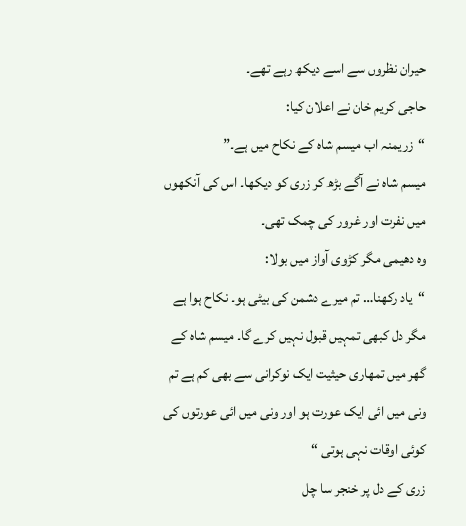حیران نظروں سے اسے دیکھ رہے تھے۔
حاجی کریم خان نے اعلان کیا:
“زریمنہ اب میسم شاہ کے نکاح میں ہے۔”
میسم شاہ نے آگے بڑھ کر زری کو دیکھا۔ اس کی آنکھوں میں نفرت اور غرور کی چمک تھی۔
وہ دھیمی مگر کڑوی آواز میں بولا:
“یاد رکھنا… تم میرے دشمن کی بیٹی ہو۔ نکاح ہوا ہے مگر دل کبھی تمہیں قبول نہیں کرے گا۔ میسم شاہ کے گھر میں تمھاری حیثیت ایک نوکرانی سے بھی کم ہے تم ونی میں ائی ایک عورت ہو اور ونی میں ائی عورتوں کی کوئی اوقات نہی ہوتی “
زری کے دل پر خنجر سا چل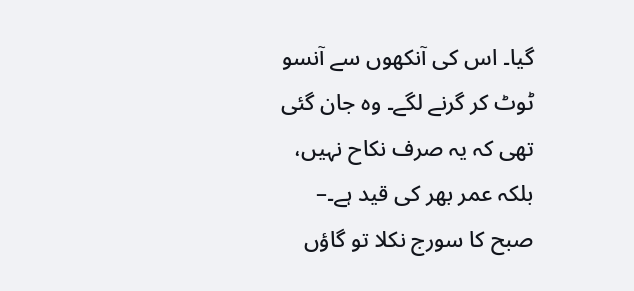گیا۔ اس کی آنکھوں سے آنسو ٹوٹ کر گرنے لگے۔ وہ جان گئی تھی کہ یہ صرف نکاح نہیں، بلکہ عمر بھر کی قید ہے۔–
صبح کا سورج نکلا تو گاؤں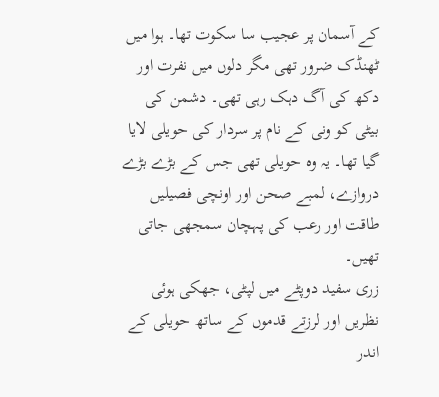کے آسمان پر عجیب سا سکوت تھا۔ ہوا میں ٹھنڈک ضرور تھی مگر دلوں میں نفرت اور دکھ کی آگ دہک رہی تھی۔ دشمن کی بیٹی کو ونی کے نام پر سردار کی حویلی لایا گیا تھا۔ یہ وہ حویلی تھی جس کے بڑے بڑے دروازے، لمبے صحن اور اونچی فصیلیں طاقت اور رعب کی پہچان سمجھی جاتی تھیں۔
زری سفید دوپٹے میں لپٹی، جھکی ہوئی نظریں اور لرزتے قدموں کے ساتھ حویلی کے اندر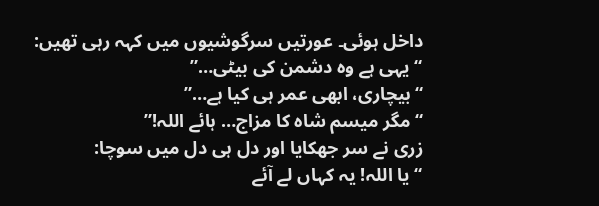داخل ہوئی۔ عورتیں سرگوشیوں میں کہہ رہی تھیں:
“یہی ہے وہ دشمن کی بیٹی…”
“بیچاری، ابھی عمر ہی کیا ہے…”
“مگر میسم شاہ کا مزاج… ہائے اللہ!”
زری نے سر جھکایا اور دل ہی دل میں سوچا:
“یا اللہ! یہ کہاں لے آئے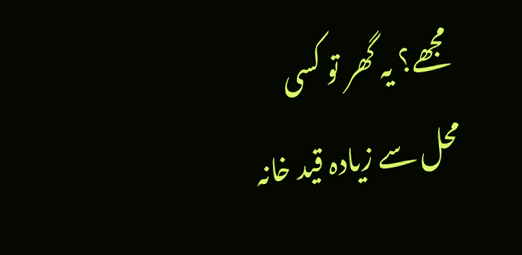مجھے؟ یہ گھر تو کسی محل سے زیادہ قید خانہ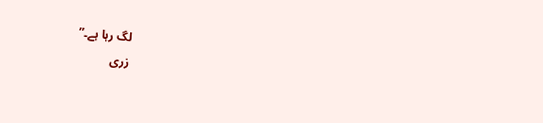لگ رہا ہے۔”
زری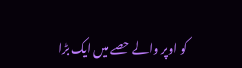کو اوپر والے حصے میں ایک بڑا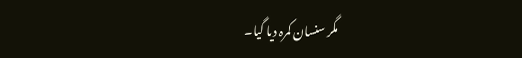مگر سنسان کمرہ دیا گیا۔